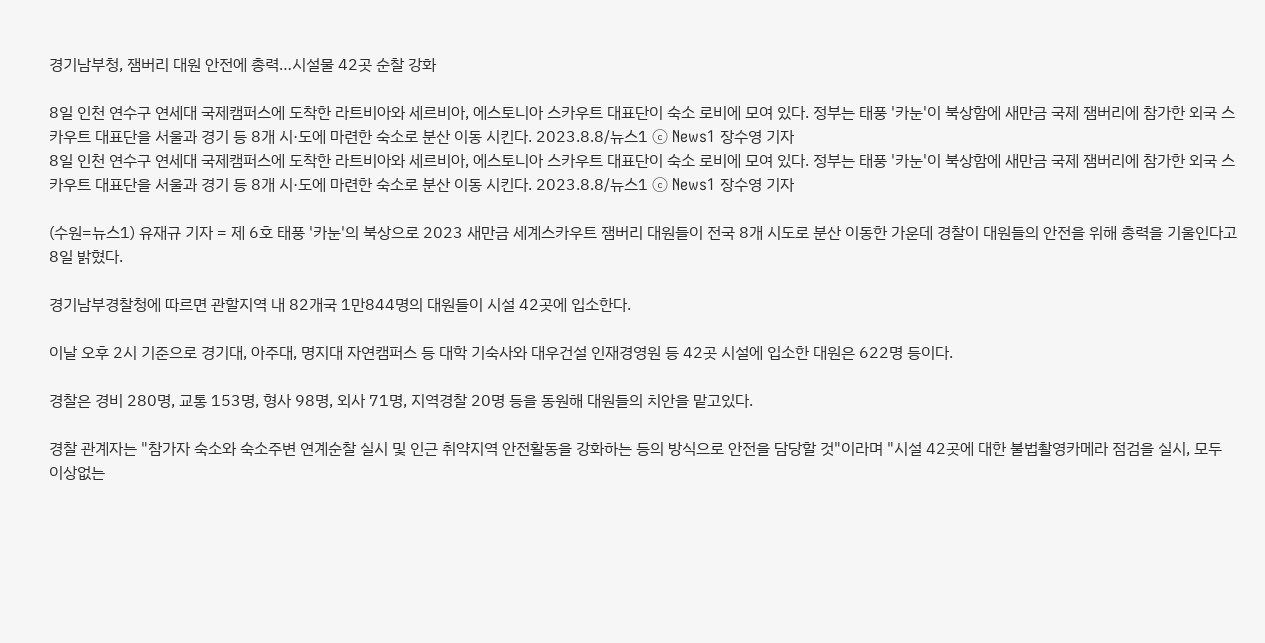경기남부청, 잼버리 대원 안전에 총력…시설물 42곳 순찰 강화

8일 인천 연수구 연세대 국제캠퍼스에 도착한 라트비아와 세르비아, 에스토니아 스카우트 대표단이 숙소 로비에 모여 있다. 정부는 태풍 '카눈'이 북상함에 새만금 국제 잼버리에 참가한 외국 스카우트 대표단을 서울과 경기 등 8개 시·도에 마련한 숙소로 분산 이동 시킨다. 2023.8.8/뉴스1 ⓒ News1 장수영 기자
8일 인천 연수구 연세대 국제캠퍼스에 도착한 라트비아와 세르비아, 에스토니아 스카우트 대표단이 숙소 로비에 모여 있다. 정부는 태풍 '카눈'이 북상함에 새만금 국제 잼버리에 참가한 외국 스카우트 대표단을 서울과 경기 등 8개 시·도에 마련한 숙소로 분산 이동 시킨다. 2023.8.8/뉴스1 ⓒ News1 장수영 기자

(수원=뉴스1) 유재규 기자 = 제 6호 태풍 '카눈'의 북상으로 2023 새만금 세계스카우트 잼버리 대원들이 전국 8개 시도로 분산 이동한 가운데 경찰이 대원들의 안전을 위해 총력을 기울인다고 8일 밝혔다.

경기남부경찰청에 따르면 관할지역 내 82개국 1만844명의 대원들이 시설 42곳에 입소한다.

이날 오후 2시 기준으로 경기대, 아주대, 명지대 자연캠퍼스 등 대학 기숙사와 대우건설 인재경영원 등 42곳 시설에 입소한 대원은 622명 등이다.

경찰은 경비 280명, 교통 153명, 형사 98명, 외사 71명, 지역경찰 20명 등을 동원해 대원들의 치안을 맡고있다.

경찰 관계자는 "참가자 숙소와 숙소주변 연계순찰 실시 및 인근 취약지역 안전활동을 강화하는 등의 방식으로 안전을 담당할 것"이라며 "시설 42곳에 대한 불법촬영카메라 점검을 실시, 모두 이상없는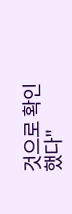것으로 확인했다"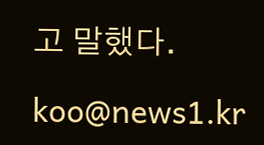고 말했다.

koo@news1.kr